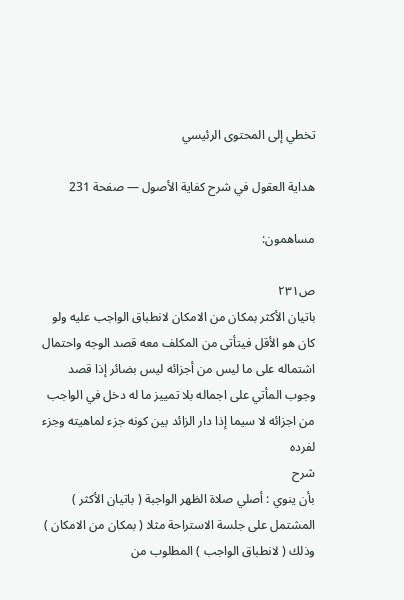تخطي إلى المحتوى الرئيسي

هداية العقول في شرح كفاية الأصول — صفحة 231

مساهمون:

ص٢٣١
باتيان الأكثر بمكان من الامكان لانطباق الواجب عليه ولو كان هو الأقل فيتأتى من المكلف معه قصد الوجه واحتمال اشتماله على ما ليس من أجزائه ليس بضائر إذا قصد وجوب المأتي على اجماله بلا تمييز ما له دخل في الواجب من اجزائه لا سيما إذا دار الزائد بين كونه جزء لماهيته وجزء لفرده
شرح
بأن ينوي : أصلي صلاة الظهر الواجبة ( باتيان الأكثر ) المشتمل على جلسة الاستراحة مثلا ( بمكان من الامكان ) وذلك ( لانطباق الواجب ) المطلوب من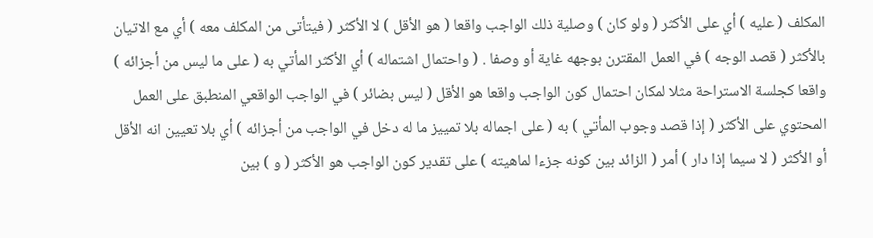المكلف ( عليه ) أي على الأكثر ( ولو كان ) وصلية ذلك الواجب واقعا ( هو الأقل ) لا الأكثر ( فيتأتى من المكلف معه ) أي مع الاتيان بالأكثر ( قصد الوجه ) في العمل المقترن بوجهه غاية أو وصفا . ( واحتمال اشتماله ) أي الأكثر المأتي به ( على ما ليس من أجزائه ) واقعا كجلسة الاستراحة مثلا لمكان احتمال كون الواجب واقعا هو الأقل ( ليس بضائر ) في الواجب الواقعي المنطبق على العمل المحتوي على الأكثر ( إذا قصد وجوب المأتي ) به ( على اجماله بلا تمييز ما له دخل في الواجب من أجزائه ) أي بلا تعيين انه الأقل أو الأكثر ( لا سيما إذا دار ) أمر ( الزائد بين كونه جزءا لماهيته ) على تقدير كون الواجب هو الأكثر ( و ) بين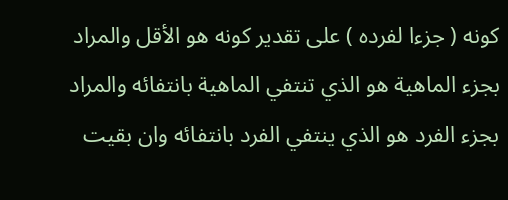كونه ( جزءا لفرده ) على تقدير كونه هو الأقل والمراد بجزء الماهية هو الذي تنتفي الماهية بانتفائه والمراد بجزء الفرد هو الذي ينتفي الفرد بانتفائه وان بقيت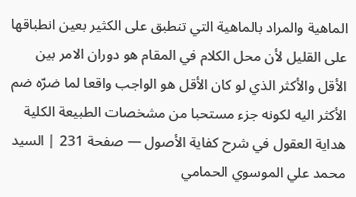الماهية والمراد بالماهية التي تنطبق على الكثير بعين انطباقها على القليل لأن محل الكلام في المقام هو دوران الامر بين الأقل والأكثر الذي لو كان الأقل هو الواجب واقعا لما ضرّه ضم الأكثر اليه لكونه جزء مستحبا من مشخصات الطبيعة الكلية
هداية العقول في شرح كفاية الأصول — صفحة 231 | السيد محمد علي الموسوي الحمامي